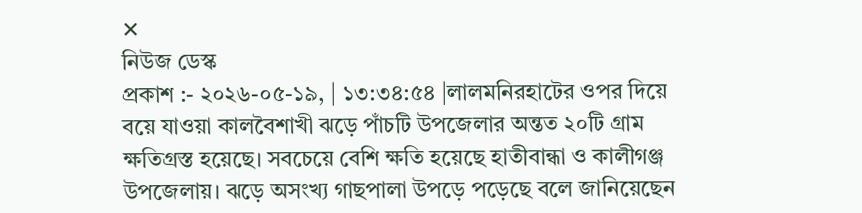✕
নিউজ ডেস্ক
প্রকাশ :- ২০২৬-০৫-১৯, | ১৩:৩৪:৫৪ |লালমনিরহাটের ওপর দিয়ে বয়ে যাওয়া কালবৈশাখী ঝড়ে পাঁচটি উপজেলার অন্তত ২০টি গ্রাম ক্ষতিগ্রস্ত হয়েছে। সবচেয়ে বেশি ক্ষতি হয়েছে হাতীবান্ধা ও কালীগঞ্জ উপজেলায়। ঝড়ে অসংখ্য গাছপালা উপড়ে পড়েছে বলে জানিয়েছেন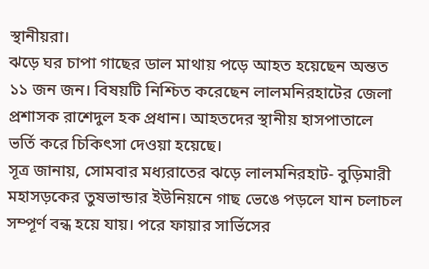স্থানীয়রা।
ঝড়ে ঘর চাপা গাছের ডাল মাথায় পড়ে আহত হয়েছেন অন্তত ১১ জন জন। বিষয়টি নিশ্চিত করেছেন লালমনিরহাটের জেলা প্রশাসক রাশেদুল হক প্রধান। আহতদের স্থানীয় হাসপাতালে ভর্তি করে চিকিৎসা দেওয়া হয়েছে।
সূত্র জানায়, সোমবার মধ্যরাতের ঝড়ে লালমনিরহাট- বুড়িমারী মহাসড়কের তুষভান্ডার ইউনিয়নে গাছ ভেঙে পড়লে যান চলাচল সম্পূর্ণ বন্ধ হয়ে যায়। পরে ফায়ার সার্ভিসের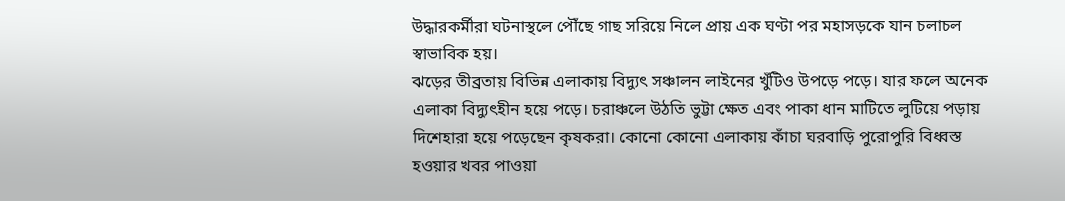উদ্ধারকর্মীরা ঘটনাস্থলে পৌঁছে গাছ সরিয়ে নিলে প্রায় এক ঘণ্টা পর মহাসড়কে যান চলাচল স্বাভাবিক হয়।
ঝড়ের তীব্রতায় বিভিন্ন এলাকায় বিদ্যুৎ সঞ্চালন লাইনের খুঁটিও উপড়ে পড়ে। যার ফলে অনেক এলাকা বিদ্যুৎহীন হয়ে পড়ে। চরাঞ্চলে উঠতি ভুট্টা ক্ষেত এবং পাকা ধান মাটিতে লুটিয়ে পড়ায় দিশেহারা হয়ে পড়েছেন কৃষকরা। কোনো কোনো এলাকায় কাঁচা ঘরবাড়ি পুরোপুরি বিধ্বস্ত হওয়ার খবর পাওয়া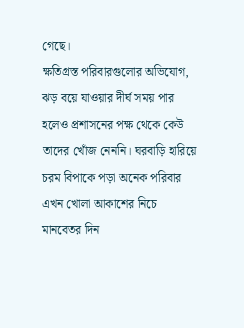গেছে।
ক্ষতিগ্রস্ত পরিবারগুলোর অভিযোগ, ঝড় বয়ে যাওয়ার দীর্ঘ সময় পার হলেও প্রশাসনের পক্ষ থেকে কেউ তাদের খোঁজ নেননি। ঘরবাড়ি হারিয়ে চরম বিপাকে পড়া অনেক পরিবার এখন খোলা আকাশের নিচে মানবেতর দিন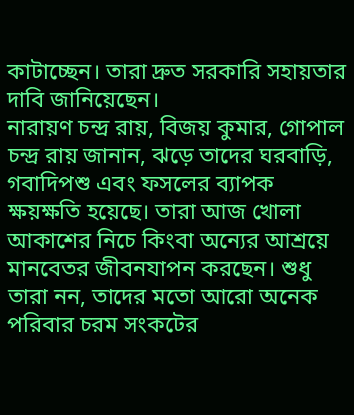কাটাচ্ছেন। তারা দ্রুত সরকারি সহায়তার দাবি জানিয়েছেন।
নারায়ণ চন্দ্র রায়, বিজয় কুমার, গোপাল চন্দ্র রায় জানান, ঝড়ে তাদের ঘরবাড়ি, গবাদিপশু এবং ফসলের ব্যাপক ক্ষয়ক্ষতি হয়েছে। তারা আজ খোলা আকাশের নিচে কিংবা অন্যের আশ্রয়ে মানবেতর জীবনযাপন করছেন। শুধু তারা নন, তাদের মতো আরো অনেক পরিবার চরম সংকটের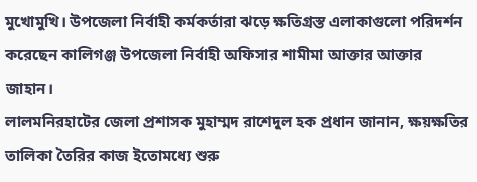মুখোমুখি। উপজেলা নির্বাহী কর্মকর্তারা ঝড়ে ক্ষতিগ্রস্ত এলাকাগুলো পরিদর্শন করেছেন কালিগঞ্জ উপজেলা নির্বাহী অফিসার শামীমা আক্তার আক্তার জাহান।
লালমনিরহাটের জেলা প্রশাসক মুহাম্মদ রাশেদুল হক প্রধান জানান, ক্ষয়ক্ষতির তালিকা তৈরির কাজ ইতোমধ্যে শুরু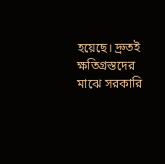হয়েছে। দ্রুতই ক্ষতিগ্রস্তদের মাঝে সরকারি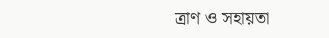ত্রাণ ও সহায়তা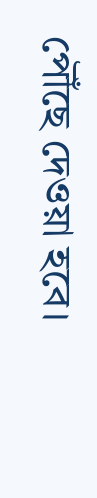পৌঁছে দেওয়া হবে।